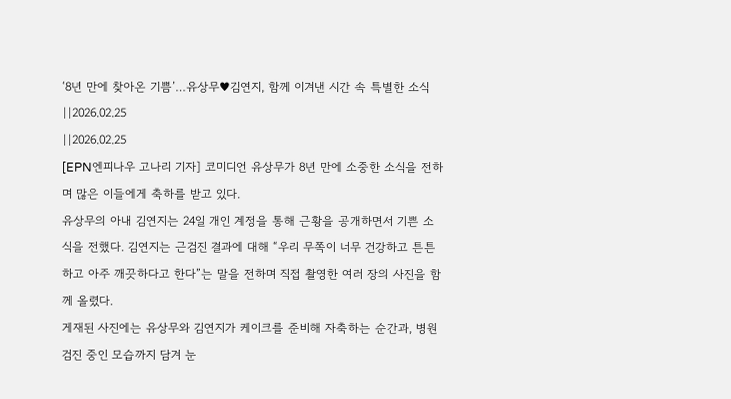‘8년 만에 찾아온 기쁨’…유상무♥김연지, 함께 이겨낸 시간 속 특별한 소식
||2026.02.25
||2026.02.25
[EPN엔피나우 고나리 기자] 코미디언 유상무가 8년 만에 소중한 소식을 전하며 많은 이들에게 축하를 받고 있다.
유상무의 아내 김연지는 24일 개인 계정을 통해 근황을 공개하면서 기쁜 소식을 전했다. 김연지는 근검진 결과에 대해 “우리 무쪽이 너무 건강하고 튼튼하고 아주 깨끗하다고 한다”는 말을 전하며 직접 촬영한 여러 장의 사진을 함께 올렸다.
게재된 사진에는 유상무와 김연지가 케이크를 준비해 자축하는 순간과, 병원검진 중인 모습까지 담겨 눈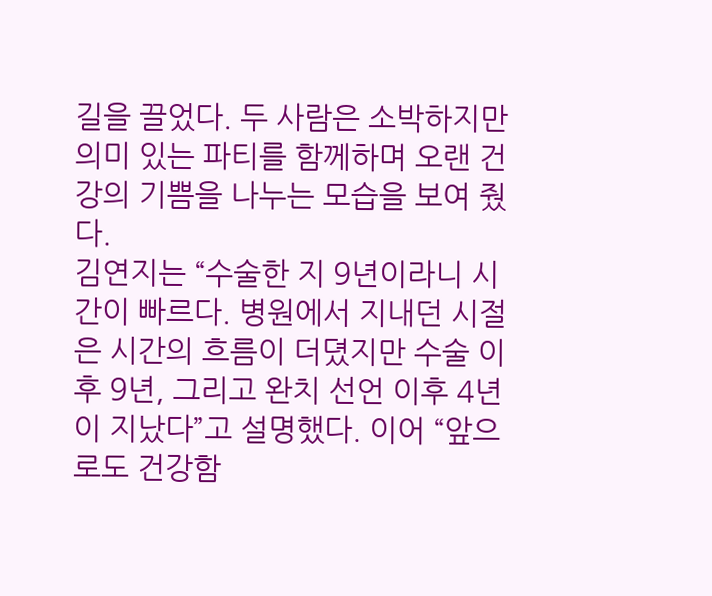길을 끌었다. 두 사람은 소박하지만 의미 있는 파티를 함께하며 오랜 건강의 기쁨을 나누는 모습을 보여 줬다.
김연지는 “수술한 지 9년이라니 시간이 빠르다. 병원에서 지내던 시절은 시간의 흐름이 더뎠지만 수술 이후 9년, 그리고 완치 선언 이후 4년이 지났다”고 설명했다. 이어 “앞으로도 건강함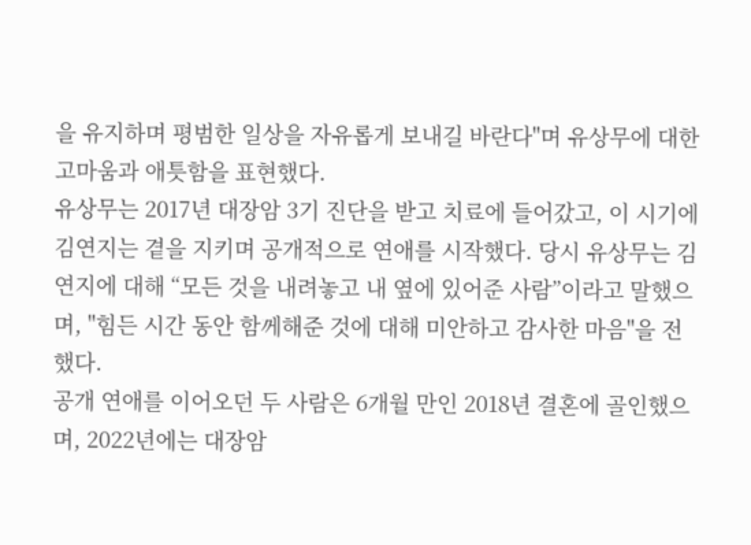을 유지하며 평범한 일상을 자유롭게 보내길 바란다"며 유상무에 대한 고마움과 애틋함을 표현했다.
유상무는 2017년 대장암 3기 진단을 받고 치료에 들어갔고, 이 시기에 김연지는 곁을 지키며 공개적으로 연애를 시작했다. 당시 유상무는 김연지에 대해 “모든 것을 내려놓고 내 옆에 있어준 사람”이라고 말했으며, "힘든 시간 동안 함께해준 것에 대해 미안하고 감사한 마음"을 전했다.
공개 연애를 이어오던 두 사람은 6개월 만인 2018년 결혼에 골인했으며, 2022년에는 대장암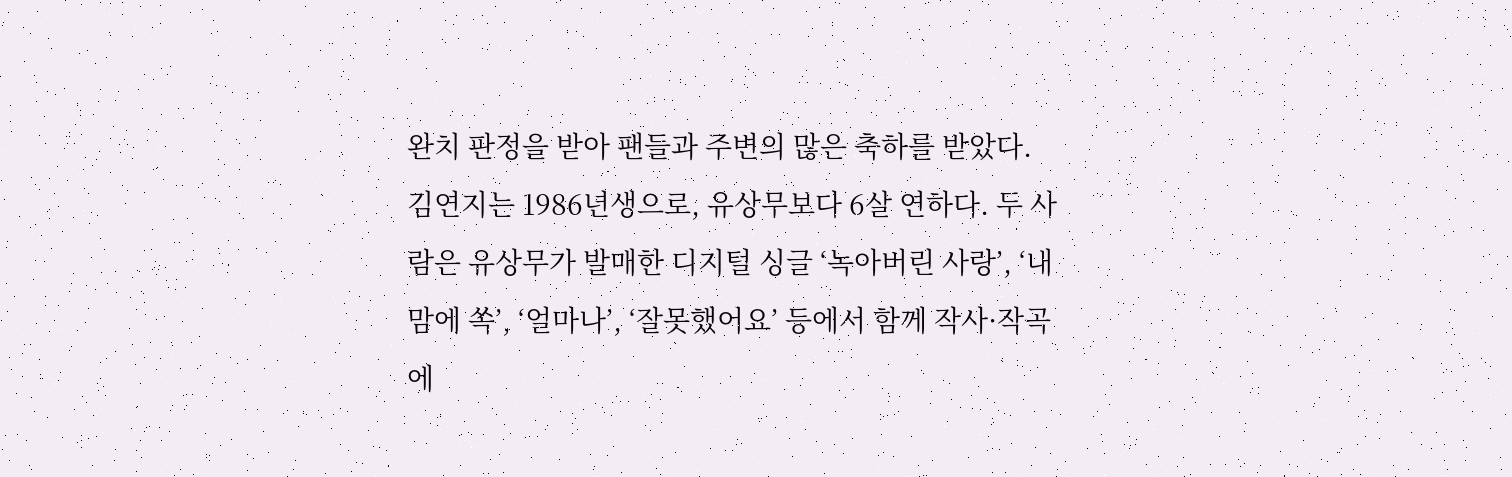완치 판정을 받아 팬들과 주변의 많은 축하를 받았다.
김연지는 1986년생으로, 유상무보다 6살 연하다. 두 사람은 유상무가 발매한 디지털 싱글 ‘녹아버린 사랑’, ‘내맘에 쏙’, ‘얼마나’, ‘잘못했어요’ 등에서 함께 작사·작곡에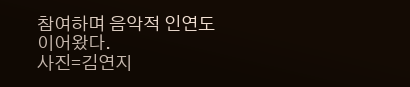참여하며 음악적 인연도 이어왔다.
사진=김연지